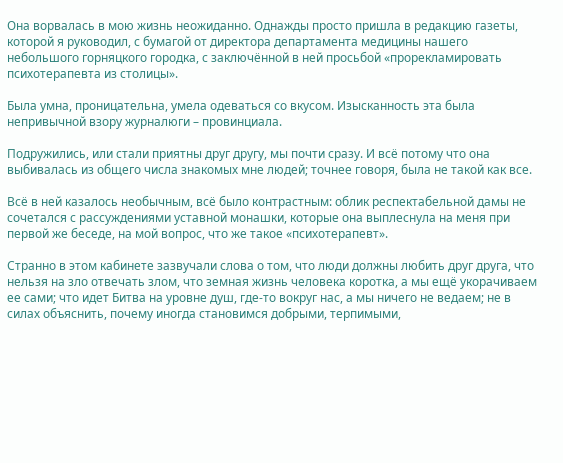Она ворвалась в мою жизнь неожиданно. Однажды просто пришла в редакцию газеты, которой я руководил, с бумагой от директора департамента медицины нашего небольшого горняцкого городка, с заключённой в ней просьбой «прорекламировать психотерапевта из столицы».

Была умна, проницательна, умела одеваться со вкусом. Изысканность эта была непривычной взору журналюги – провинциала.

Подружились, или стали приятны друг другу, мы почти сразу. И всё потому что она выбивалась из общего числа знакомых мне людей; точнее говоря, была не такой как все.

Всё в ней казалось необычным, всё было контрастным: облик респектабельной дамы не сочетался с рассуждениями уставной монашки, которые она выплеснула на меня при первой же беседе, на мой вопрос, что же такое «психотерапевт».

Странно в этом кабинете зазвучали слова о том, что люди должны любить друг друга, что нельзя на зло отвечать злом, что земная жизнь человека коротка, а мы ещё укорачиваем ее сами; что идет Битва на уровне душ, где-то вокруг нас, а мы ничего не ведаем; не в силах объяснить, почему иногда становимся добрыми, терпимыми,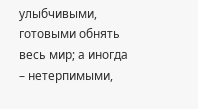улыбчивыми, готовыми обнять весь мир; а иногда – нетерпимыми,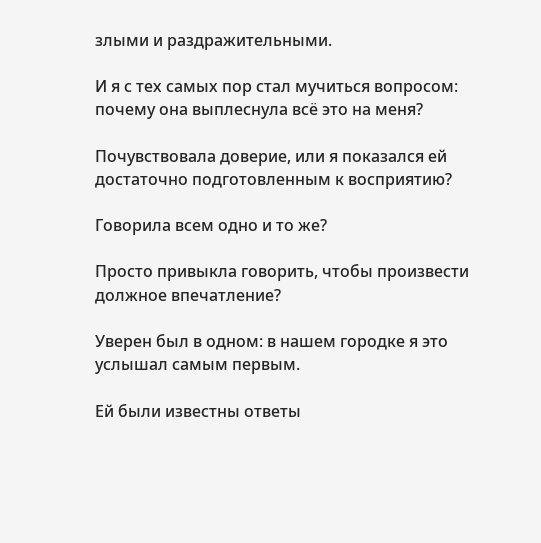злыми и раздражительными.

И я с тех самых пор стал мучиться вопросом: почему она выплеснула всё это на меня?

Почувствовала доверие, или я показался ей достаточно подготовленным к восприятию?

Говорила всем одно и то же?

Просто привыкла говорить, чтобы произвести должное впечатление?

Уверен был в одном: в нашем городке я это услышал самым первым.

Ей были известны ответы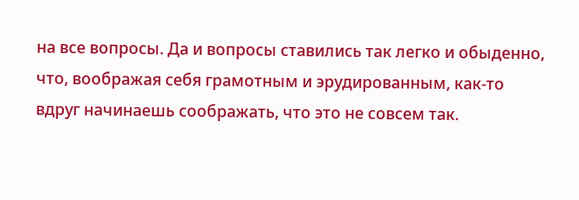на все вопросы. Да и вопросы ставились так легко и обыденно, что, воображая себя грамотным и эрудированным, как-то вдруг начинаешь соображать, что это не совсем так.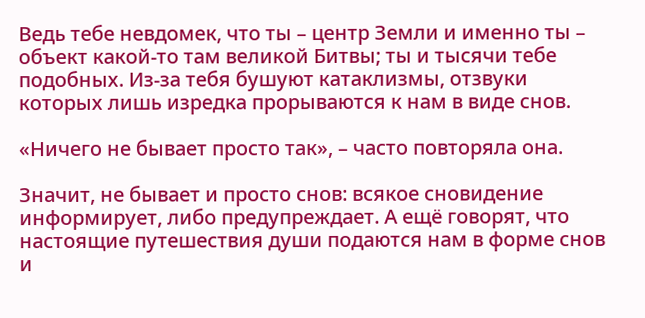Ведь тебе невдомек, что ты – центр Земли и именно ты – объект какой-то там великой Битвы; ты и тысячи тебе подобных. Из-за тебя бушуют катаклизмы, отзвуки которых лишь изредка прорываются к нам в виде снов.

«Ничего не бывает просто так», – часто повторяла она.

Значит, не бывает и просто снов: всякое сновидение информирует, либо предупреждает. А ещё говорят, что настоящие путешествия души подаются нам в форме снов и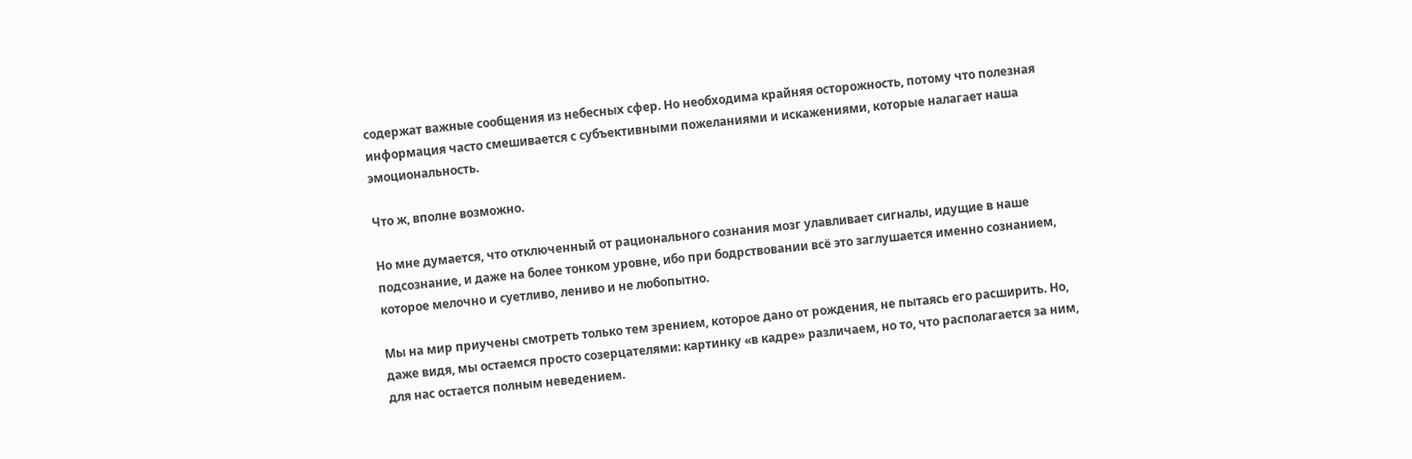содержат важные сообщения из небесных сфер. Но необходима крайняя осторожность, потому что полезная информация часто смешивается с субъективными пожеланиями и искажениями, которые налагает наша эмоциональность.

Что ж, вполне возможно.

Но мне думается, что отключенный от рационального сознания мозг улавливает сигналы, идущие в наше подсознание, и даже на более тонком уровне, ибо при бодрствовании всё это заглушается именно сознанием, которое мелочно и суетливо, лениво и не любопытно.

Мы на мир приучены смотреть только тем зрением, которое дано от рождения, не пытаясь его расширить. Но, даже видя, мы остаемся просто созерцателями: картинку «в кадре» различаем, но то, что располагается за ним, для нас остается полным неведением.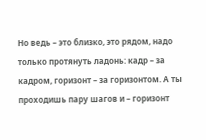Но ведь – это близко, это рядом, надо только протянуть ладонь: кадр – за кадром, горизонт – за горизонтом. А ты проходишь пару шагов и – горизонт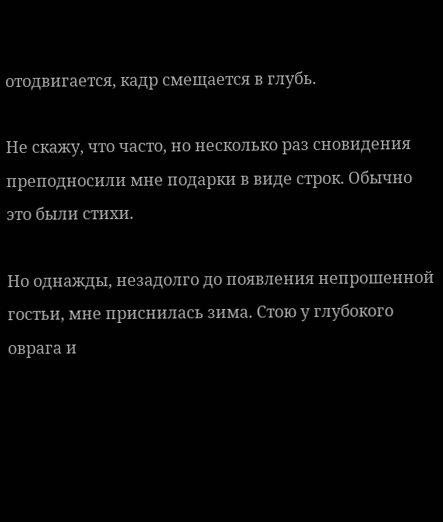отодвигается, кадр смещается в глубь.

Не скажу, что часто, но несколько раз сновидения преподносили мне подарки в виде строк. Обычно это были стихи.

Но однажды, незадолго до появления непрошенной гостьи, мне приснилась зима. Стою у глубокого оврага и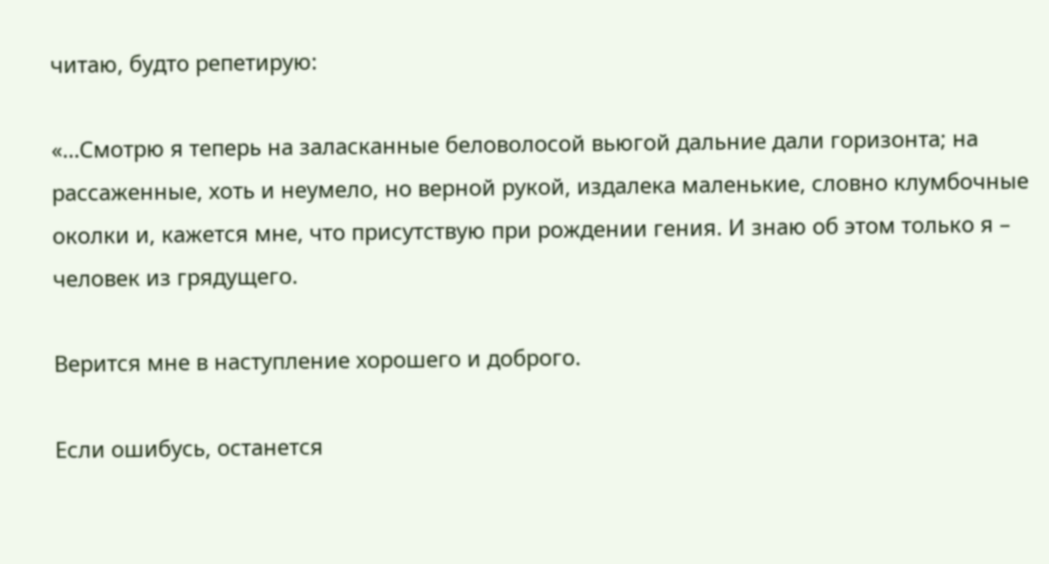читаю, будто репетирую:

«…Смотрю я теперь на заласканные беловолосой вьюгой дальние дали горизонта; на рассаженные, хоть и неумело, но верной рукой, издалека маленькие, словно клумбочные околки и, кажется мне, что присутствую при рождении гения. И знаю об этом только я – человек из грядущего.

Верится мне в наступление хорошего и доброго.

Если ошибусь, останется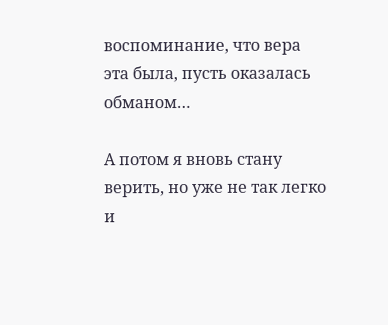воспоминание, что вера эта была, пусть оказалась обманом…

А потом я вновь стану верить, но уже не так легко и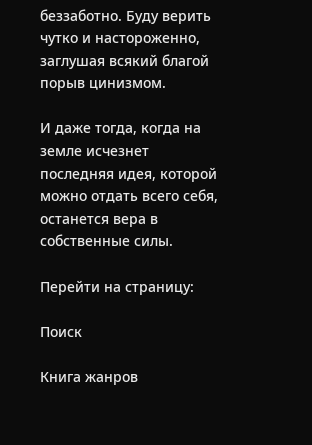беззаботно. Буду верить чутко и настороженно, заглушая всякий благой порыв цинизмом.

И даже тогда, когда на земле исчезнет последняя идея, которой можно отдать всего себя, останется вера в собственные силы.

Перейти на страницу:

Поиск

Книга жанров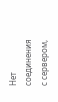Нет соединения с сервером,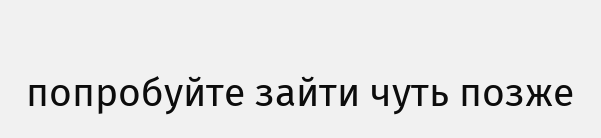попробуйте зайти чуть позже